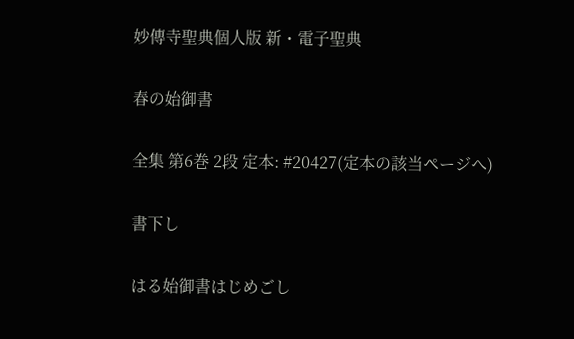妙傳寺聖典個人版 新・電子聖典

春の始御書

全集 第6巻 2段 定本: #20427(定本の該当ページへ)

書下し

はる始御書はじめごし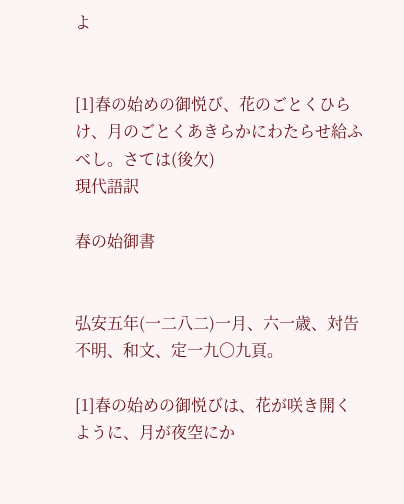よ


[1]春の始めの御悦び、花のごとくひらけ、月のごとくあきらかにわたらせ給ふべし。さては(後欠)
現代語訳

春の始御書


弘安五年(一二八二)一月、六一歳、対告不明、和文、定一九〇九頁。

[1]春の始めの御悦びは、花が咲き開くように、月が夜空にか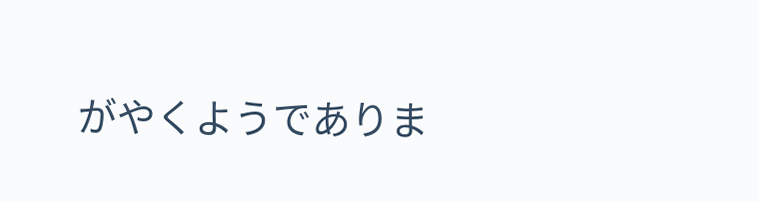がやくようでありま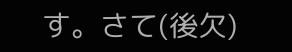す。さて(後欠)